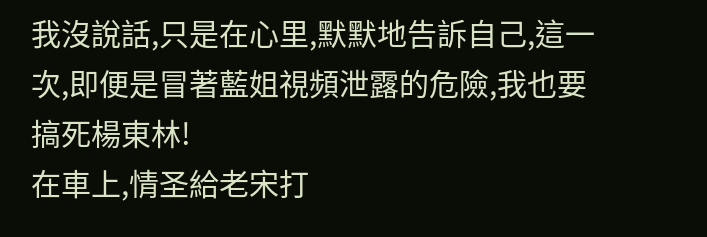我沒說話,只是在心里,默默地告訴自己,這一次,即便是冒著藍姐視頻泄露的危險,我也要搞死楊東林!
在車上,情圣給老宋打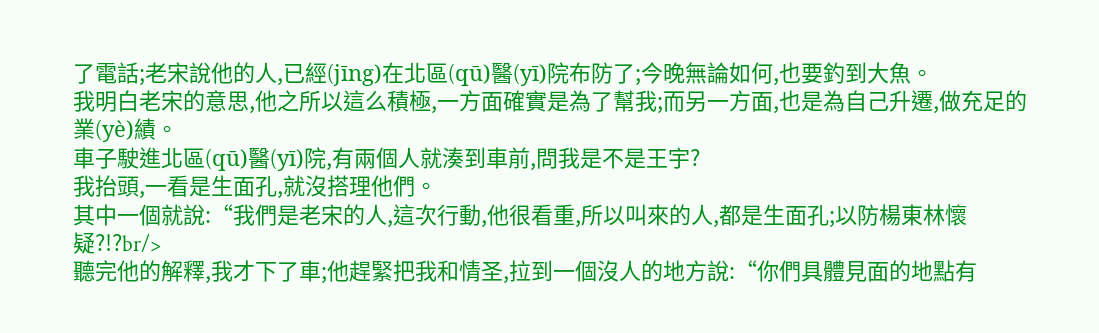了電話;老宋說他的人,已經(jīng)在北區(qū)醫(yī)院布防了;今晚無論如何,也要釣到大魚。
我明白老宋的意思,他之所以這么積極,一方面確實是為了幫我;而另一方面,也是為自己升遷,做充足的業(yè)績。
車子駛進北區(qū)醫(yī)院,有兩個人就湊到車前,問我是不是王宇?
我抬頭,一看是生面孔,就沒搭理他們。
其中一個就說:“我們是老宋的人,這次行動,他很看重,所以叫來的人,都是生面孔;以防楊東林懷疑?!?br/>
聽完他的解釋,我才下了車;他趕緊把我和情圣,拉到一個沒人的地方說:“你們具體見面的地點有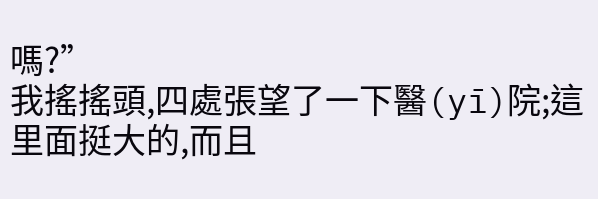嗎?”
我搖搖頭,四處張望了一下醫(yī)院;這里面挺大的,而且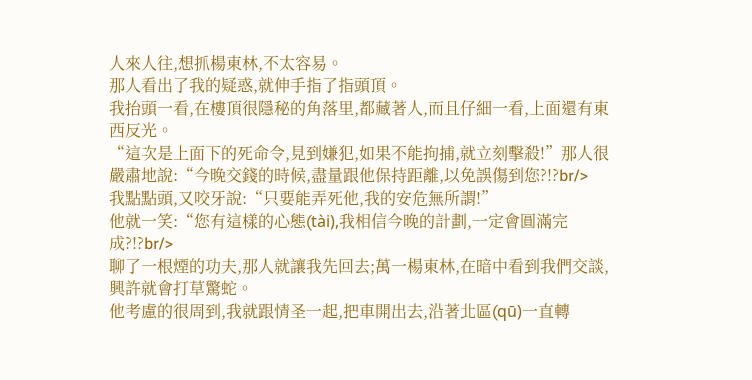人來人往,想抓楊東林,不太容易。
那人看出了我的疑惑,就伸手指了指頭頂。
我抬頭一看,在樓頂很隱秘的角落里,都藏著人,而且仔細一看,上面還有東西反光。
“這次是上面下的死命令,見到嫌犯,如果不能拘捕,就立刻擊殺!”那人很嚴肅地說:“今晚交錢的時候,盡量跟他保持距離,以免誤傷到您?!?br/>
我點點頭,又咬牙說:“只要能弄死他,我的安危無所謂!”
他就一笑:“您有這樣的心態(tài),我相信今晚的計劃,一定會圓滿完成?!?br/>
聊了一根煙的功夫,那人就讓我先回去;萬一楊東林,在暗中看到我們交談,興許就會打草驚蛇。
他考慮的很周到,我就跟情圣一起,把車開出去,沿著北區(qū)一直轉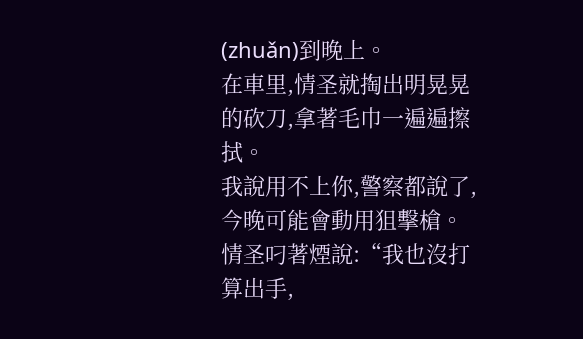(zhuǎn)到晚上。
在車里,情圣就掏出明晃晃的砍刀,拿著毛巾一遍遍擦拭。
我說用不上你,警察都說了,今晚可能會動用狙擊槍。
情圣叼著煙說:“我也沒打算出手,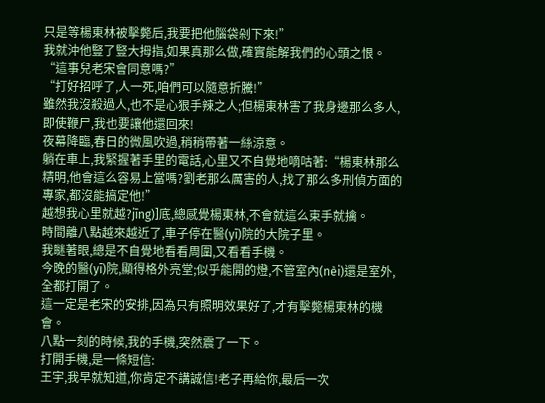只是等楊東林被擊斃后,我要把他腦袋剁下來!”
我就沖他豎了豎大拇指,如果真那么做,確實能解我們的心頭之恨。
“這事兒老宋會同意嗎?”
“打好招呼了,人一死,咱們可以隨意折騰!”
雖然我沒殺過人,也不是心狠手辣之人;但楊東林害了我身邊那么多人,即使鞭尸,我也要讓他還回來!
夜幕降臨,春日的微風吹過,稍稍帶著一絲涼意。
躺在車上,我緊握著手里的電話,心里又不自覺地嘀咕著:“楊東林那么精明,他會這么容易上當嗎?劉老那么厲害的人,找了那么多刑偵方面的專家,都沒能搞定他!”
越想我心里就越?jīng)]底,總感覺楊東林,不會就這么束手就擒。
時間離八點越來越近了,車子停在醫(yī)院的大院子里。
我瞇著眼,總是不自覺地看看周圍,又看看手機。
今晚的醫(yī)院,顯得格外亮堂;似乎能開的燈,不管室內(nèi)還是室外,全都打開了。
這一定是老宋的安排,因為只有照明效果好了,才有擊斃楊東林的機會。
八點一刻的時候,我的手機,突然震了一下。
打開手機,是一條短信:
王宇,我早就知道,你肯定不講誠信!老子再給你,最后一次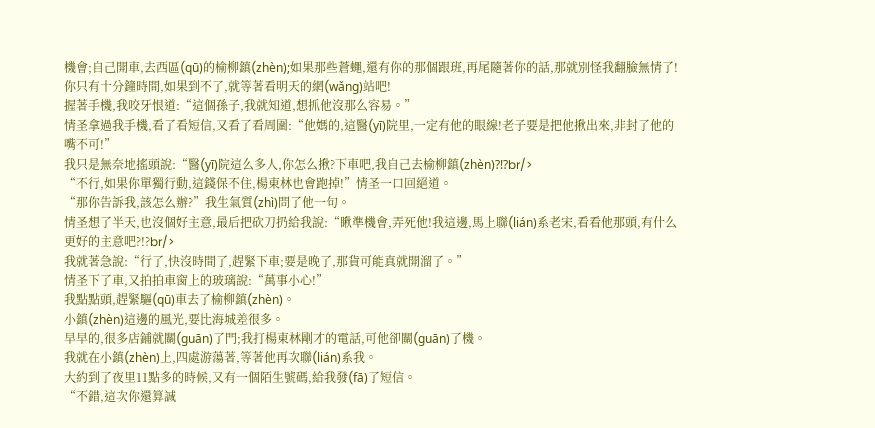機會;自己開車,去西區(qū)的榆柳鎮(zhèn);如果那些蒼蠅,還有你的那個跟班,再尾隨著你的話,那就別怪我翻臉無情了!你只有十分鐘時間,如果到不了,就等著看明天的網(wǎng)站吧!
握著手機,我咬牙恨道:“這個孫子,我就知道,想抓他沒那么容易。”
情圣拿過我手機,看了看短信,又看了看周圍:“他媽的,這醫(yī)院里,一定有他的眼線!老子要是把他揪出來,非封了他的嘴不可!”
我只是無奈地搖頭說:“醫(yī)院這么多人,你怎么揪?下車吧,我自己去榆柳鎮(zhèn)?!?br/>
“不行,如果你單獨行動,這錢保不住,楊東林也會跑掉!”情圣一口回絕道。
“那你告訴我,該怎么辦?”我生氣質(zhì)問了他一句。
情圣想了半天,也沒個好主意,最后把砍刀扔給我說:“瞅準機會,弄死他!我這邊,馬上聯(lián)系老宋,看看他那頭,有什么更好的主意吧?!?br/>
我就著急說:“行了,快沒時間了,趕緊下車;要是晚了,那貨可能真就開溜了。”
情圣下了車,又拍拍車窗上的玻璃說:“萬事小心!”
我點點頭,趕緊驅(qū)車去了榆柳鎮(zhèn)。
小鎮(zhèn)這邊的風光,要比海城差很多。
早早的,很多店鋪就關(guān)了門;我打楊東林剛才的電話,可他卻關(guān)了機。
我就在小鎮(zhèn)上,四處游蕩著,等著他再次聯(lián)系我。
大約到了夜里11點多的時候,又有一個陌生號碼,給我發(fā)了短信。
“不錯,這次你還算誠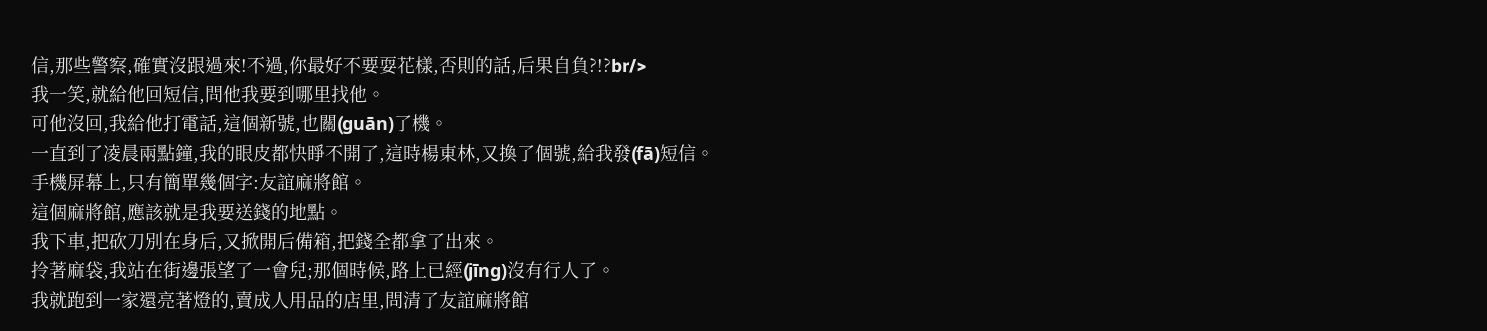信,那些警察,確實沒跟過來!不過,你最好不要耍花樣,否則的話,后果自負?!?br/>
我一笑,就給他回短信,問他我要到哪里找他。
可他沒回,我給他打電話,這個新號,也關(guān)了機。
一直到了凌晨兩點鐘,我的眼皮都快睜不開了,這時楊東林,又換了個號,給我發(fā)短信。
手機屏幕上,只有簡單幾個字:友誼麻將館。
這個麻將館,應該就是我要送錢的地點。
我下車,把砍刀別在身后,又掀開后備箱,把錢全都拿了出來。
拎著麻袋,我站在街邊張望了一會兒;那個時候,路上已經(jīng)沒有行人了。
我就跑到一家還亮著燈的,賣成人用品的店里,問清了友誼麻將館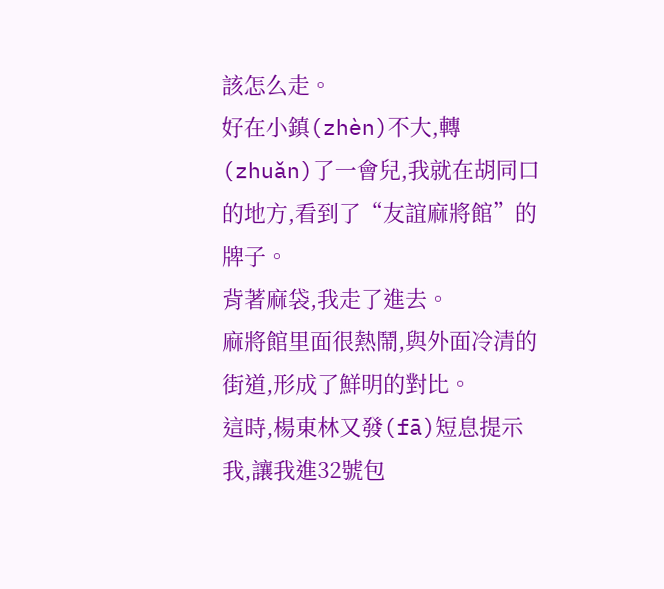該怎么走。
好在小鎮(zhèn)不大,轉(zhuǎn)了一會兒,我就在胡同口的地方,看到了“友誼麻將館”的牌子。
背著麻袋,我走了進去。
麻將館里面很熱鬧,與外面冷清的街道,形成了鮮明的對比。
這時,楊東林又發(fā)短息提示我,讓我進32號包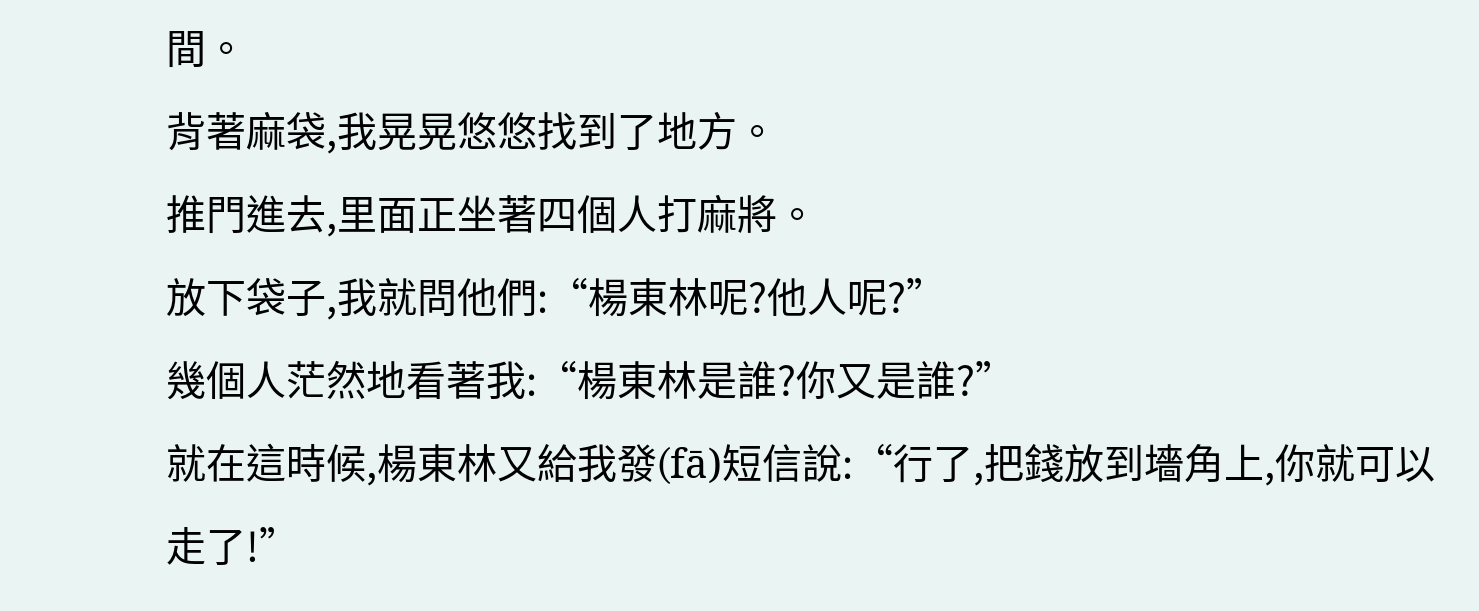間。
背著麻袋,我晃晃悠悠找到了地方。
推門進去,里面正坐著四個人打麻將。
放下袋子,我就問他們:“楊東林呢?他人呢?”
幾個人茫然地看著我:“楊東林是誰?你又是誰?”
就在這時候,楊東林又給我發(fā)短信說:“行了,把錢放到墻角上,你就可以走了!”